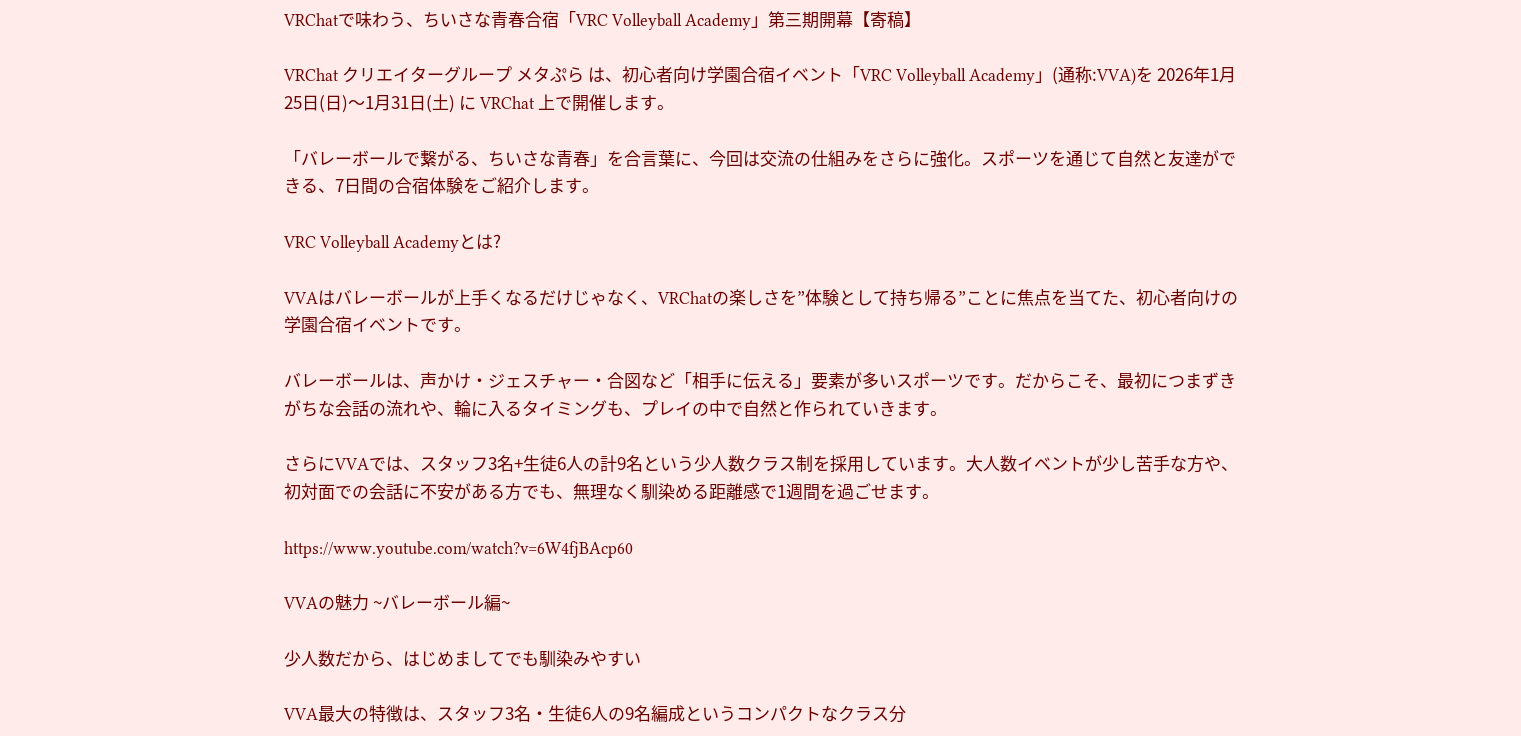VRChatで味わう、ちいさな青春合宿「VRC Volleyball Academy」第三期開幕【寄稿】

VRChat クリエイターグループ メタぷら は、初心者向け学園合宿イベント「VRC Volleyball Academy」(通称:VVA)を 2026年1月25日(日)〜1月31日(土) に VRChat 上で開催します。

「バレーボールで繋がる、ちいさな青春」を合言葉に、今回は交流の仕組みをさらに強化。スポーツを通じて自然と友達ができる、7日間の合宿体験をご紹介します。

VRC Volleyball Academyとは?

VVAはバレーボールが上手くなるだけじゃなく、VRChatの楽しさを”体験として持ち帰る”ことに焦点を当てた、初心者向けの学園合宿イベントです。

バレーボールは、声かけ・ジェスチャー・合図など「相手に伝える」要素が多いスポーツです。だからこそ、最初につまずきがちな会話の流れや、輪に入るタイミングも、プレイの中で自然と作られていきます。

さらにVVAでは、スタッフ3名+生徒6人の計9名という少人数クラス制を採用しています。大人数イベントが少し苦手な方や、初対面での会話に不安がある方でも、無理なく馴染める距離感で1週間を過ごせます。

https://www.youtube.com/watch?v=6W4fjBAcp60

VVAの魅力 ~バレーボール編~

少人数だから、はじめましてでも馴染みやすい

VVA最大の特徴は、スタッフ3名・生徒6人の9名編成というコンパクトなクラス分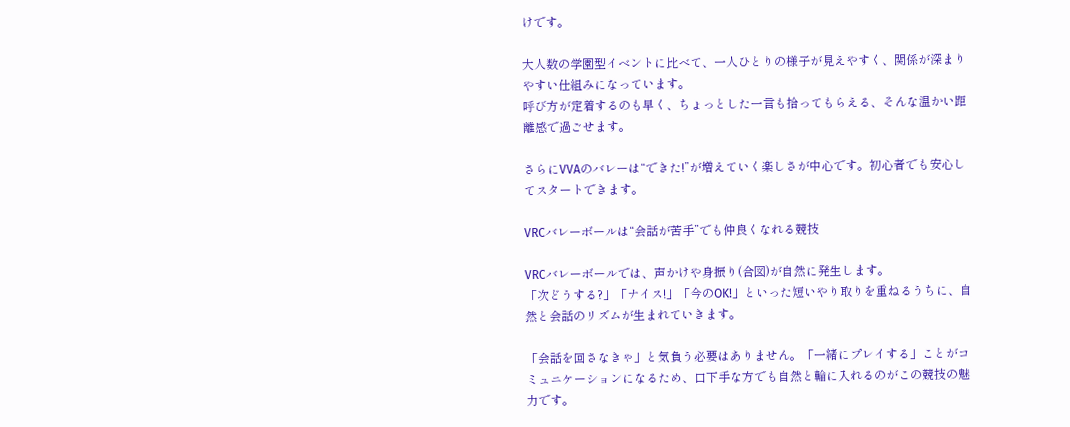けです。

大人数の学園型イベントに比べて、一人ひとりの様子が見えやすく、関係が深まりやすい仕組みになっています。
呼び方が定着するのも早く、ちょっとした一言も拾ってもらえる、そんな温かい距離感で過ごせます。

さらにVVAのバレーは“できた!”が増えていく楽しさが中心です。初心者でも安心してスタートできます。

VRCバレーボールは“会話が苦手”でも仲良くなれる競技

VRCバレーボールでは、声かけや身振り(合図)が自然に発生します。
「次どうする?」「ナイス!」「今のOK!」といった短いやり取りを重ねるうちに、自然と会話のリズムが生まれていきます。

「会話を回さなきゃ」と気負う必要はありません。「一緒にプレイする」ことがコミュニケーションになるため、口下手な方でも自然と輪に入れるのがこの競技の魅力です。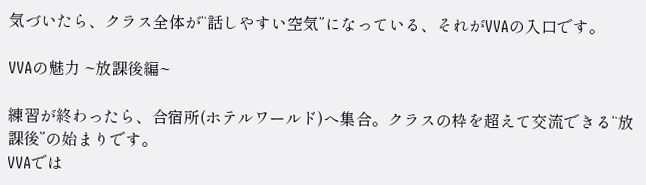気づいたら、クラス全体が“話しやすい空気”になっている、それがVVAの入口です。

VVAの魅力 ~放課後編~

練習が終わったら、合宿所(ホテルワールド)へ集合。クラスの枠を超えて交流できる“放課後”の始まりです。
VVAでは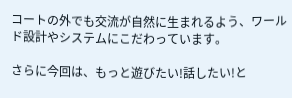コートの外でも交流が自然に生まれるよう、ワールド設計やシステムにこだわっています。

さらに今回は、もっと遊びたい!話したい!と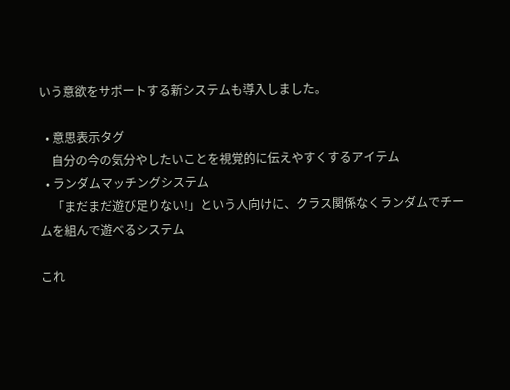いう意欲をサポートする新システムも導入しました。

  • 意思表示タグ
    自分の今の気分やしたいことを視覚的に伝えやすくするアイテム
  • ランダムマッチングシステム
    「まだまだ遊び足りない!」という人向けに、クラス関係なくランダムでチームを組んで遊べるシステム

これ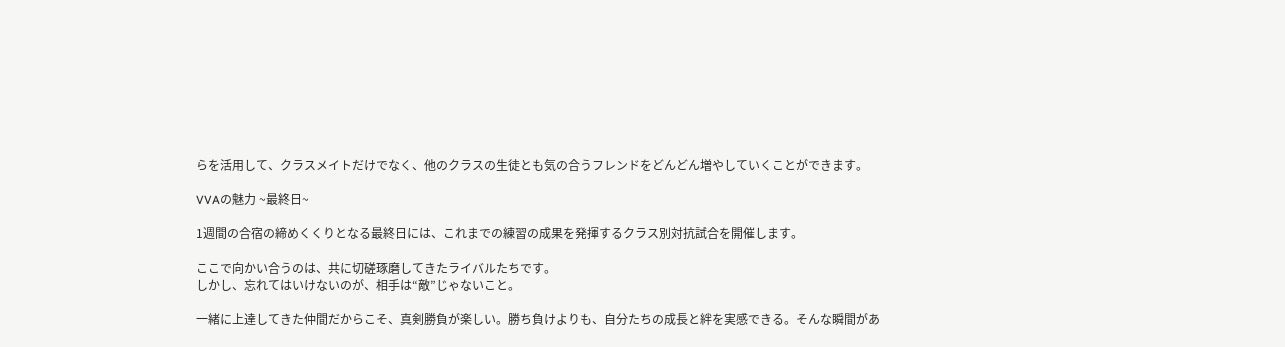らを活用して、クラスメイトだけでなく、他のクラスの生徒とも気の合うフレンドをどんどん増やしていくことができます。

VVAの魅力 ~最終日~

1週間の合宿の締めくくりとなる最終日には、これまでの練習の成果を発揮するクラス別対抗試合を開催します。

ここで向かい合うのは、共に切磋琢磨してきたライバルたちです。
しかし、忘れてはいけないのが、相手は“敵”じゃないこと。

一緒に上達してきた仲間だからこそ、真剣勝負が楽しい。勝ち負けよりも、自分たちの成長と絆を実感できる。そんな瞬間があ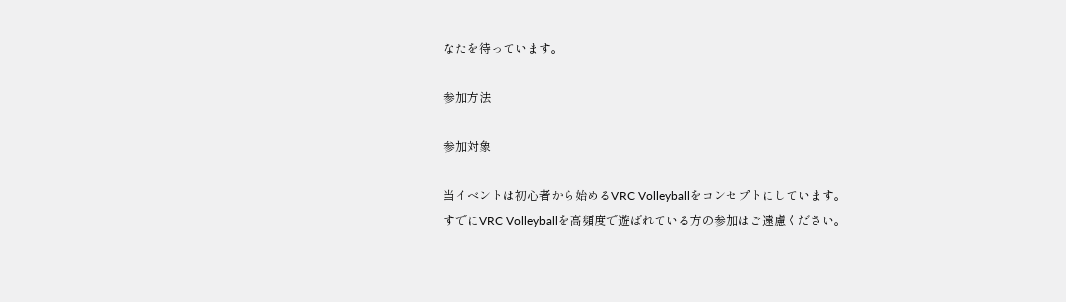なたを待っています。

参加方法

参加対象

当イベントは初心者から始めるVRC Volleyballをコンセプトにしています。
すでにVRC Volleyballを高頻度で遊ばれている方の参加はご遠慮ください。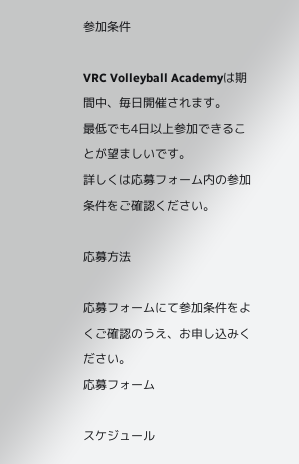参加条件

VRC Volleyball Academyは期間中、毎日開催されます。
最低でも4日以上参加できることが望ましいです。
詳しくは応募フォーム内の参加条件をご確認ください。

応募方法

応募フォームにて参加条件をよくご確認のうえ、お申し込みください。
応募フォーム

スケジュール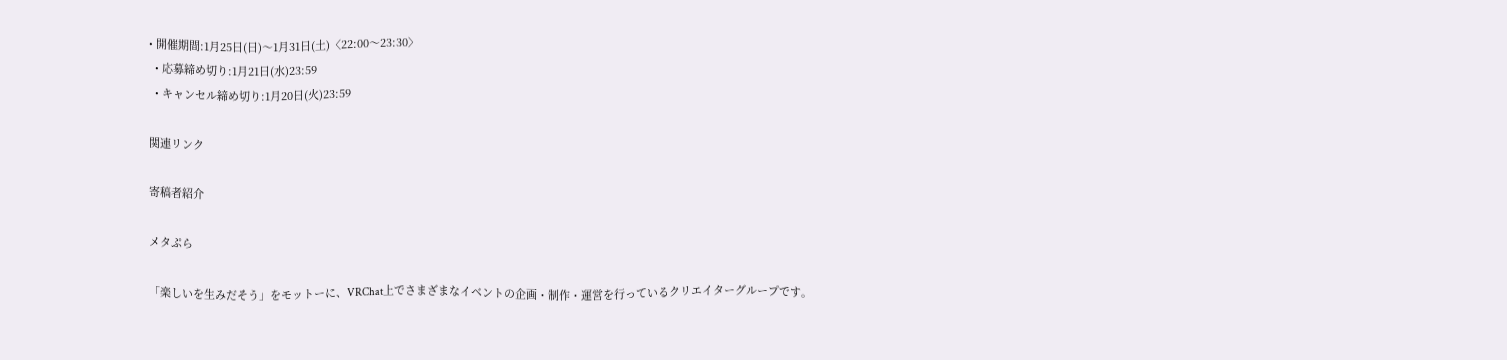• 開催期間:1月25日(日)〜1月31日(土)〈22:00〜23:30〉
  • 応募締め切り:1月21日(水)23:59
  • キャンセル締め切り:1月20日(火)23:59

関連リンク

寄稿者紹介

メタぷら

「楽しいを生みだそう」をモットーに、VRChat上でさまざまなイベントの企画・制作・運営を行っているクリエイターグループです。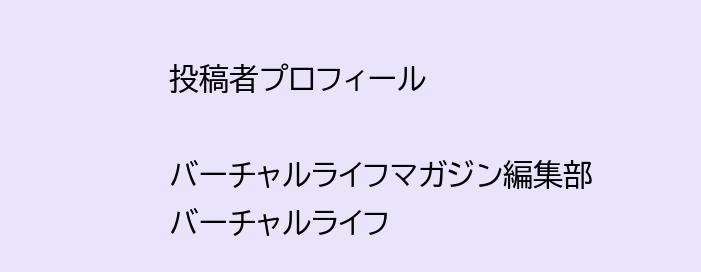投稿者プロフィール

バーチャルライフマガジン編集部
バーチャルライフ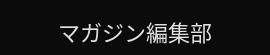マガジン編集部